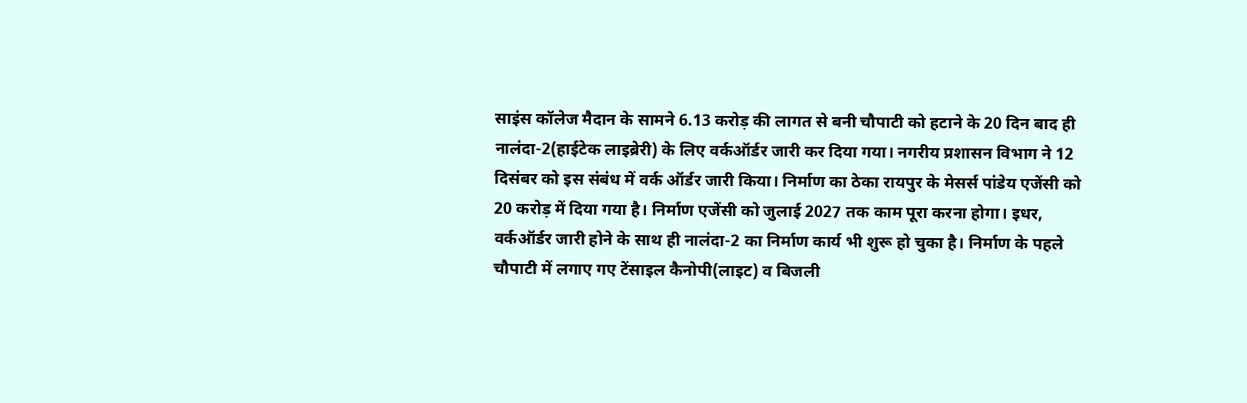साइंस कॉलेज मैदान के सामने 6.13 करोड़ की लागत से बनी चौपाटी को हटाने के 20 दिन बाद ही नालंदा-2(हाईटेक लाइब्रेरी) के लिए वर्कऑर्डर जारी कर दिया गया। नगरीय प्रशासन विभाग ने 12 दिसंबर को इस संबंध में वर्क ऑर्डर जारी किया। निर्माण का ठेका रायपुर के मेसर्स पांडेय एजेंसी को 20 करोड़ में दिया गया है। निर्माण एजेंसी को जुलाई 2027 तक काम पूरा करना होगा। इधर, वर्कऑर्डर जारी होने के साथ ही नालंदा-2 का निर्माण कार्य भी शुरू हो चुका है। निर्माण के पहले चौपाटी में लगाए गए टेंसाइल कैनोपी(लाइट) व बिजली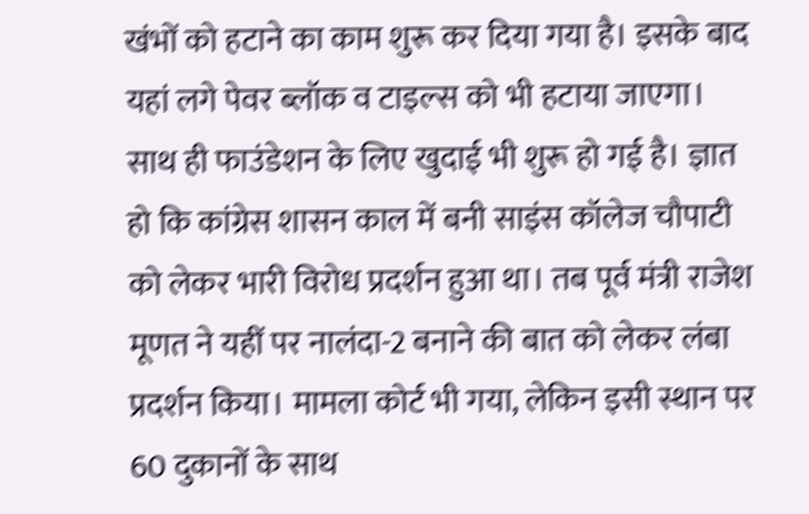खंभों को हटाने का काम शुरू कर दिया गया है। इसके बाद यहां लगे पेवर ब्लॉक व टाइल्स को भी हटाया जाएगा। साथ ही फाउंडेशन के लिए खुदाई भी शुरू हो गई है। ज्ञात हो कि कांग्रेस शासन काल में बनी साइंस कॉलेज चौपाटी को लेकर भारी विरोध प्रदर्शन हुआ था। तब पूर्व मंत्री राजेश मूणत ने यहीं पर नालंदा-2 बनाने की बात को लेकर लंबा प्रदर्शन किया। मामला कोर्ट भी गया, लेकिन इसी स्थान पर 60 दुकानों के साथ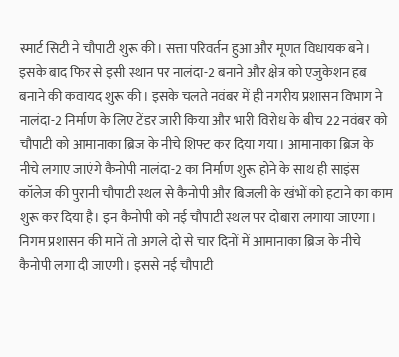स्मार्ट सिटी ने चौपाटी शुरू की। सत्ता परिवर्तन हुआ और मूणत विधायक बने। इसके बाद फिर से इसी स्थान पर नालंदा-2 बनाने और क्षेत्र को एजुकेशन हब बनाने की कवायद शुरू की। इसके चलते नवंबर में ही नगरीय प्रशासन विभाग ने नालंदा-2 निर्माण के लिए टेंडर जारी किया और भारी विरोध के बीच 22 नवंबर को चौपाटी को आमानाका ब्रिज के नीचे शिफ्ट कर दिया गया। आमानाका ब्रिज के नीचे लगाए जाएंगे कैनोपी नालंदा-2 का निर्माण शुरू होने के साथ ही साइंस कॉलेज की पुरानी चौपाटी स्थल से कैनोपी और बिजली के खंभों को हटाने का काम शुरू कर दिया है। इन कैनोपी को नई चौपाटी स्थल पर दोबारा लगाया जाएगा। निगम प्रशासन की मानें तो अगले दो से चार दिनों में आमानाका ब्रिज के नीचे कैनोपी लगा दी जाएगी। इससे नई चौपाटी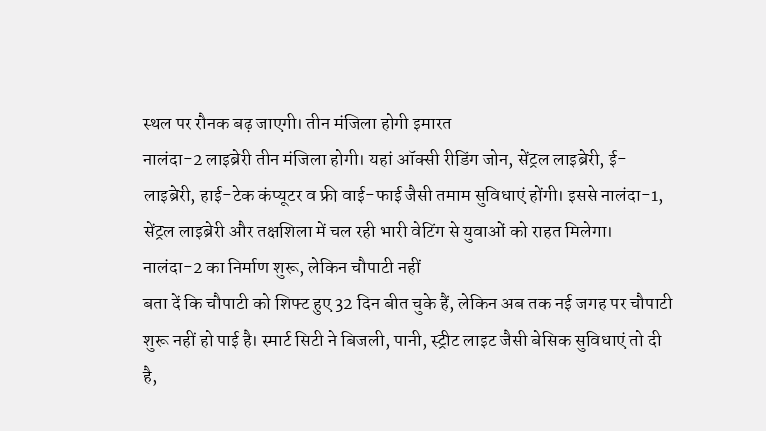स्थल पर रौनक बढ़ जाएगी। तीन मंजिला होगी इमारत
नालंदा-2 लाइब्रेरी तीन मंजिला होगी। यहां ऑक्सी रीडिंग जोन, सेंट्रल लाइब्रेरी, ई-लाइब्रेरी, हाई-टेक कंप्यूटर व फ्री वाई-फाई जैसी तमाम सुविधाएं होंगी। इससे नालंदा-1, सेंट्रल लाइब्रेरी और तक्षशिला में चल रही भारी वेटिंग से युवाओं को राहत मिलेगा। नालंदा-2 का निर्माण शुरू, लेकिन चौपाटी नहीं
बता दें कि चौपाटी को शिफ्ट हुए 32 दिन बीत चुके हैं, लेकिन अब तक नई जगह पर चौपाटी शुरू नहीं हो पाई है। स्मार्ट सिटी ने बिजली, पानी, स्ट्रीट लाइट जैसी बेसिक सुविधाएं तो दी है,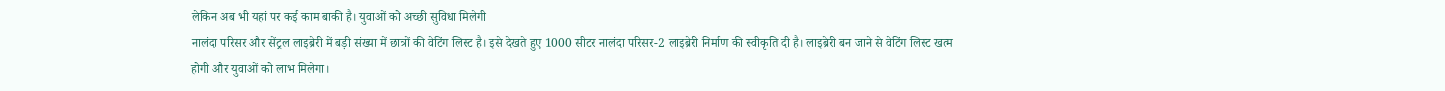लेकिन अब भी यहां पर कई काम बाकी है। युवाओं को अच्छी सुविधा मिलेगी
नालंदा परिसर और सेंट्रल लाइब्रेरी में बड़ी संख्या में छात्रों की वेटिंग लिस्ट है। इसे देखते हुए 1000 सीटर नालंदा परिसर-2 लाइब्रेरी निर्माण की स्वीकृति दी है। लाइब्रेरी बन जाने से वेटिंग लिस्ट खत्म होगी और युवाओं को लाभ मिलेगा।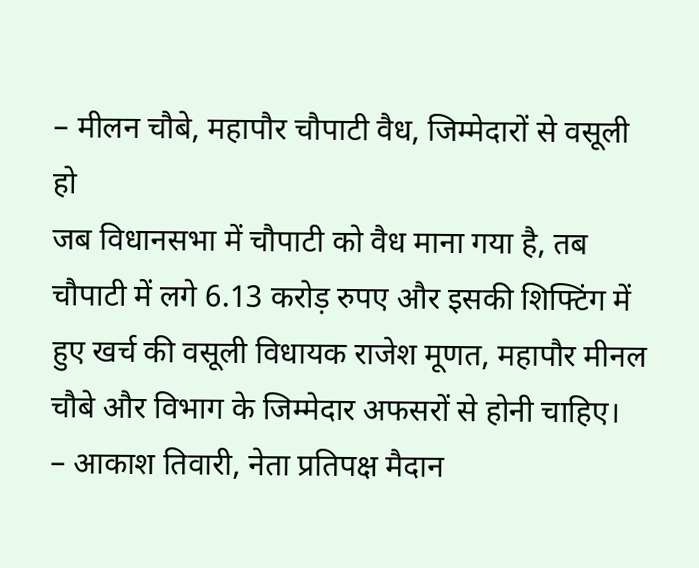– मीलन चौबे, महापौर चौपाटी वैध, जिम्मेदारों से वसूली हो
जब विधानसभा में चौपाटी को वैध माना गया है, तब चौपाटी में लगे 6.13 करोड़ रुपए और इसकी शिफ्टिंग में हुए खर्च की वसूली विधायक राजेश मूणत, महापौर मीनल चौबे और विभाग के जिम्मेदार अफसरों से होनी चाहिए।
– आकाश तिवारी, नेता प्रतिपक्ष मैदान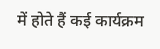में होते हैं कई कार्यक्रम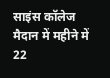साइंस कॉलेज मैदान में महीने में 22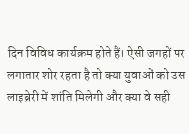दिन विविध कार्यक्रम होते हैं। ऐसी जगहों पर लगातार शोर रहता है तो क्या युवाओं को उस लाइब्रेरी में शांति मिलेगी और क्या वे सही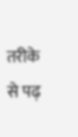तरीके से पढ़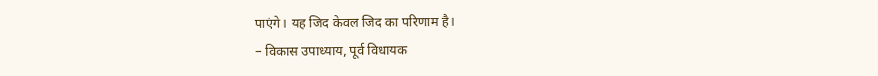पाएंगे। यह जिद केवल जिद का परिणाम है।
– विकास उपाध्याय, पूर्व विधायक